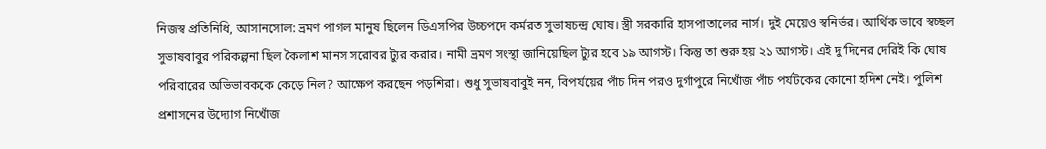নিজস্ব প্রতিনিধি, আসানসোল: ভ্রমণ পাগল মানুষ ছিলেন ডিএসপির উচ্চপদে কর্মরত সুভাষচন্দ্র ঘোষ। স্ত্রী সরকারি হাসপাতালের নার্স। দুই মেয়েও স্বনির্ভর। আর্থিক ভাবে স্বচ্ছল সুভাষবাবুর পরিকল্পনা ছিল কৈলাশ মানস সরোবর ট্যুর করার। নামী ভ্রমণ সংস্থা জানিয়েছিল ট্যুর হবে ১৯ আগস্ট। কিন্তু তা শুরু হয় ২১ আগস্ট। এই দু’দিনের দেরিই কি ঘোষ পরিবারের অভিভাবককে কেড়ে নিল? আক্ষেপ করছেন পড়শিরা। শুধু সুভাষবাবুই নন, বিপর্যয়ের পাঁচ দিন পরও দুর্গাপুরে নিখোঁজ পাঁচ পর্যটকের কোনো হদিশ নেই। পুলিশ প্রশাসনের উদ্যোগ নিখোঁজ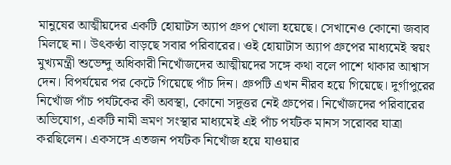মানুষের আত্মীয়দের একটি হোয়াটস অ্যাপ গ্রুপ খোলা হয়েছে। সেখানেও কোনো জবাব মিলছে না। উৎকণ্ঠা বাড়ছে সবার পরিবারের। ওই হোয়াটাস অ্যাপ গ্রুপের মাধ্যমেই স্বয়ং মুখ্যমন্ত্রী শুভেন্দু অধিকারী নিখোঁজদের আত্মীয়দের সঙ্গে কথা বলে পাশে থাকার আশ্বাস দেন। বিপর্যয়ের পর কেটে গিয়েছে পাঁচ দিন। গ্রুপটি এখন নীরব হয়ে গিয়েছে। দুর্গাপুরের নিখোঁজ পাঁচ পর্যটকের কী অবস্থা, কোনো সদুত্তর নেই গ্রুপের। নিখোঁজদের পরিবারের অভিযোগ, একটি নামী ভ্রমণ সংস্থার মাধ্যমেই এই পাঁচ পর্যটক মানস সরোবর যাত্রা করছিলেন। একসঙ্গে এতজন পর্যটক নিখোঁজ হয়ে যাওয়ার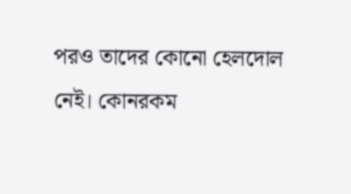পরও তাদের কোনো হেলদোল নেই। কোনরকম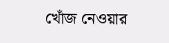খোঁজ নেওয়ার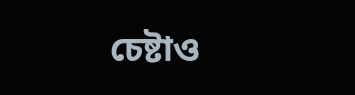চেষ্টাও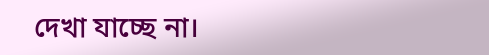দেখা যাচ্ছে না।